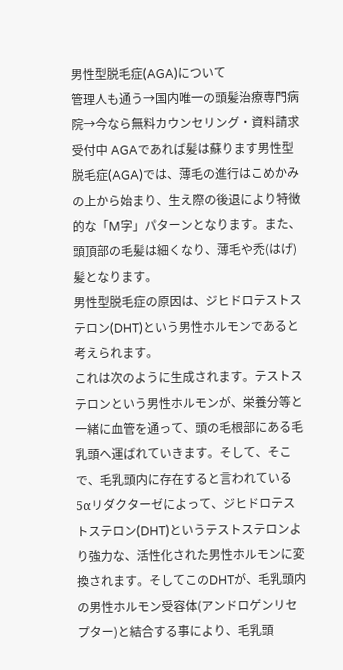男性型脱毛症(AGA)について
管理人も通う→国内唯一の頭髪治療専門病院→今なら無料カウンセリング・資料請求受付中 AGAであれば髪は蘇ります男性型脱毛症(AGA)では、薄毛の進行はこめかみの上から始まり、生え際の後退により特徴的な「M字」パターンとなります。また、頭頂部の毛髪は細くなり、薄毛や禿(はげ)髪となります。
男性型脱毛症の原因は、ジヒドロテストステロン(DHT)という男性ホルモンであると考えられます。
これは次のように生成されます。テストステロンという男性ホルモンが、栄養分等と一緒に血管を通って、頭の毛根部にある毛乳頭へ運ばれていきます。そして、そこで、毛乳頭内に存在すると言われている5αリダクターゼによって、ジヒドロテストステロン(DHT)というテストステロンより強力な、活性化された男性ホルモンに変換されます。そしてこのDHTが、毛乳頭内の男性ホルモン受容体(アンドロゲンリセプター)と結合する事により、毛乳頭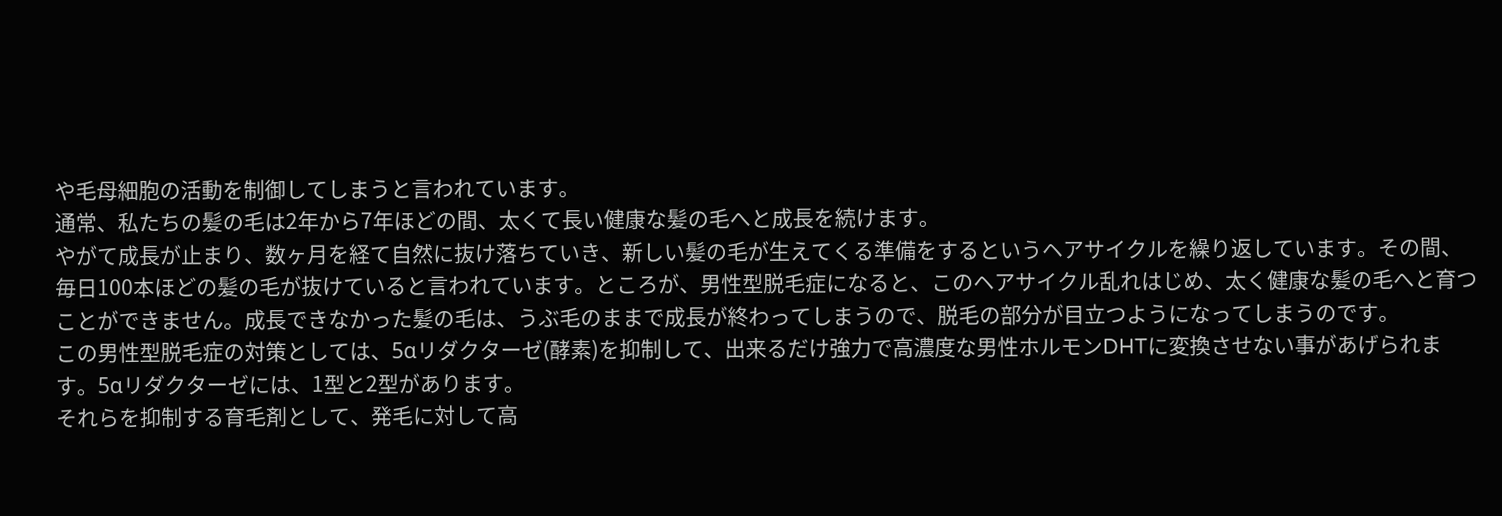や毛母細胞の活動を制御してしまうと言われています。
通常、私たちの髪の毛は2年から7年ほどの間、太くて長い健康な髪の毛へと成長を続けます。
やがて成長が止まり、数ヶ月を経て自然に抜け落ちていき、新しい髪の毛が生えてくる準備をするというヘアサイクルを繰り返しています。その間、毎日100本ほどの髪の毛が抜けていると言われています。ところが、男性型脱毛症になると、このヘアサイクル乱れはじめ、太く健康な髪の毛へと育つことができません。成長できなかった髪の毛は、うぶ毛のままで成長が終わってしまうので、脱毛の部分が目立つようになってしまうのです。
この男性型脱毛症の対策としては、5αリダクターゼ(酵素)を抑制して、出来るだけ強力で高濃度な男性ホルモンDHTに変換させない事があげられます。5αリダクターゼには、1型と2型があります。
それらを抑制する育毛剤として、発毛に対して高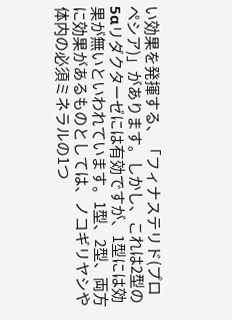い効果を発揮する、「フィナステリド(プロペシア)」があります。しかし、これは2型の5αリダクターゼには有効ですが、1型には効果が無いといわれています。1型、2型、両方に効果があるものとしては、ノコギリヤシや体内の必須ミネラルの1つ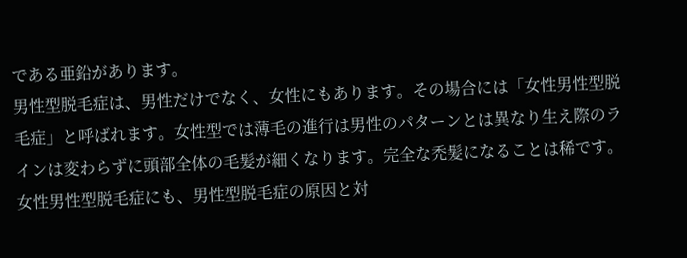である亜鉛があります。
男性型脱毛症は、男性だけでなく、女性にもあります。その場合には「女性男性型脱毛症」と呼ばれます。女性型では薄毛の進行は男性のパターンとは異なり生え際のラインは変わらずに頭部全体の毛髪が細くなります。完全な禿髪になることは稀です。女性男性型脱毛症にも、男性型脱毛症の原因と対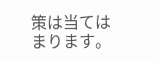策は当てはまります。